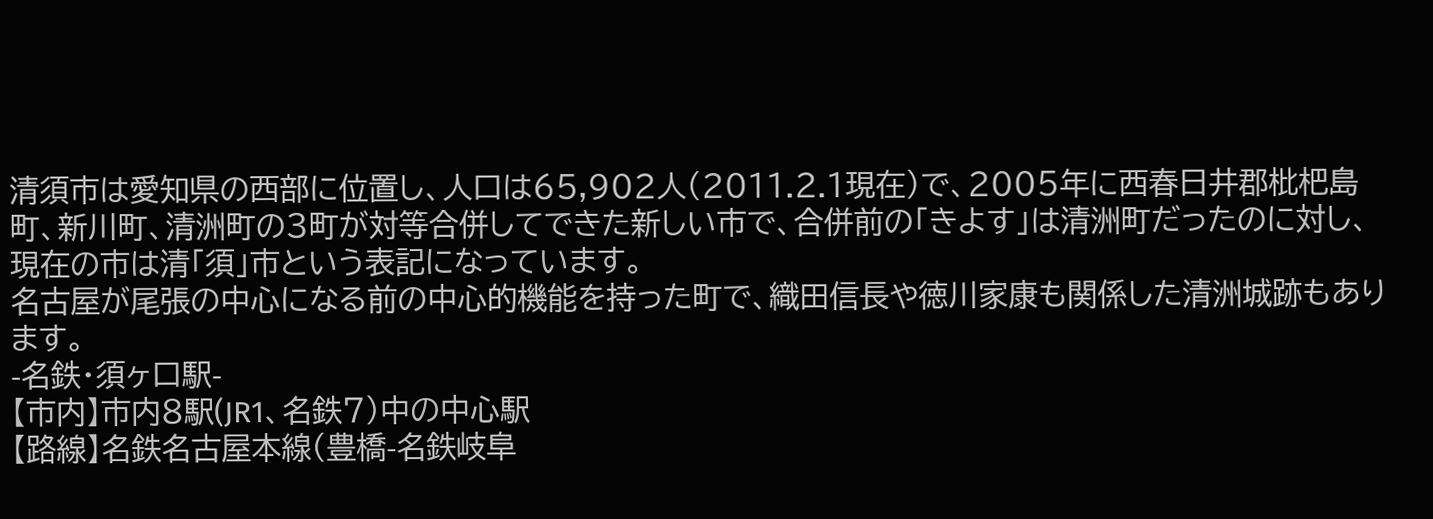清須市は愛知県の西部に位置し、人口は65,902人(2011.2.1現在)で、2005年に西春日井郡枇杷島町、新川町、清洲町の3町が対等合併してできた新しい市で、合併前の「きよす」は清洲町だったのに対し、現在の市は清「須」市という表記になっています。
名古屋が尾張の中心になる前の中心的機能を持った町で、織田信長や徳川家康も関係した清洲城跡もあります。
-名鉄・須ヶ口駅-
【市内】市内8駅(JR1、名鉄7)中の中心駅
【路線】名鉄名古屋本線(豊橋-名鉄岐阜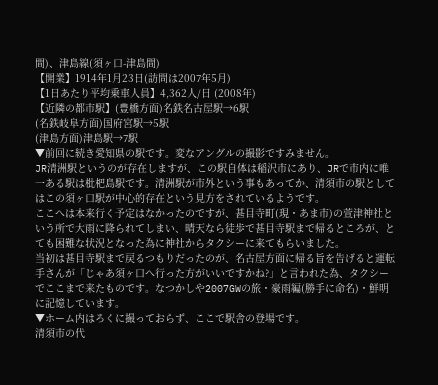間)、津島線(須ヶ口-津島間)
【開業】1914年1月23日(訪問は2007年5月)
【1日あたり平均乗車人員】4,362人/日 (2008年)
【近隣の都市駅】(豊橋方面)名鉄名古屋駅→6駅
(名鉄岐阜方面)国府宮駅→5駅
(津島方面)津島駅→7駅
▼前回に続き愛知県の駅です。変なアングルの撮影ですみません。
JR清洲駅というのが存在しますが、この駅自体は稲沢市にあり、JRで市内に唯一ある駅は枇杷島駅です。清洲駅が市外という事もあってか、清須市の駅としてはこの須ヶ口駅が中心的存在という見方をされているようです。
ここへは本来行く予定はなかったのですが、甚目寺町(現・あま市)の萱津神社という所で大雨に降られてしまい、晴天なら徒歩で甚目寺駅まで帰るところが、とても困難な状況となった為に神社からタクシーに来てもらいました。
当初は甚目寺駅まで戻るつもりだったのが、名古屋方面に帰る旨を告げると運転手さんが「じゃあ須ヶ口へ行った方がいいですかね?」と言われた為、タクシーでここまで来たものです。なつかしや2007GWの旅・豪雨編(勝手に命名)・鮮明に記憶しています。
▼ホーム内はろくに撮っておらず、ここで駅舎の登場です。
清須市の代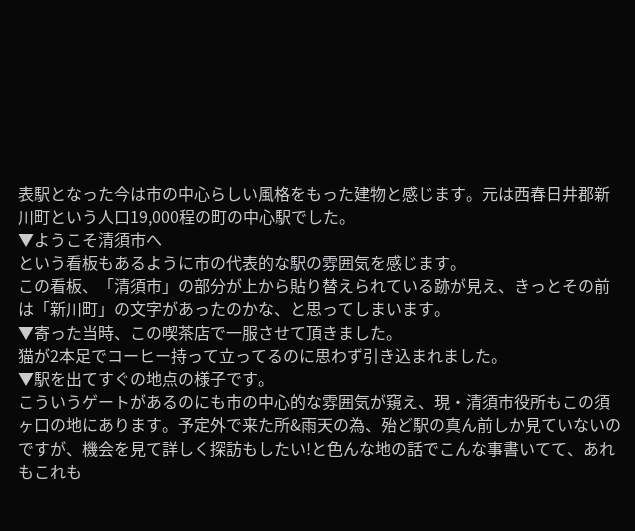表駅となった今は市の中心らしい風格をもった建物と感じます。元は西春日井郡新川町という人口19,000程の町の中心駅でした。
▼ようこそ清須市へ
という看板もあるように市の代表的な駅の雰囲気を感じます。
この看板、「清須市」の部分が上から貼り替えられている跡が見え、きっとその前は「新川町」の文字があったのかな、と思ってしまいます。
▼寄った当時、この喫茶店で一服させて頂きました。
猫が2本足でコーヒー持って立ってるのに思わず引き込まれました。
▼駅を出てすぐの地点の様子です。
こういうゲートがあるのにも市の中心的な雰囲気が窺え、現・清須市役所もこの須ヶ口の地にあります。予定外で来た所&雨天の為、殆ど駅の真ん前しか見ていないのですが、機会を見て詳しく探訪もしたい!と色んな地の話でこんな事書いてて、あれもこれも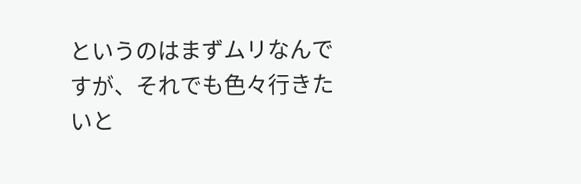というのはまずムリなんですが、それでも色々行きたいと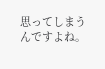思ってしまうんですよね。